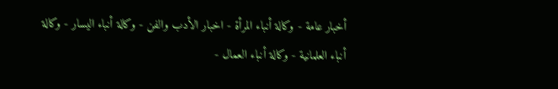أخبار عامة - وكالة أنباء المرأة - اخبار الأدب والفن - وكالة أنباء اليسار - وكالة أنباء العلمانية - وكالة أنباء العمال -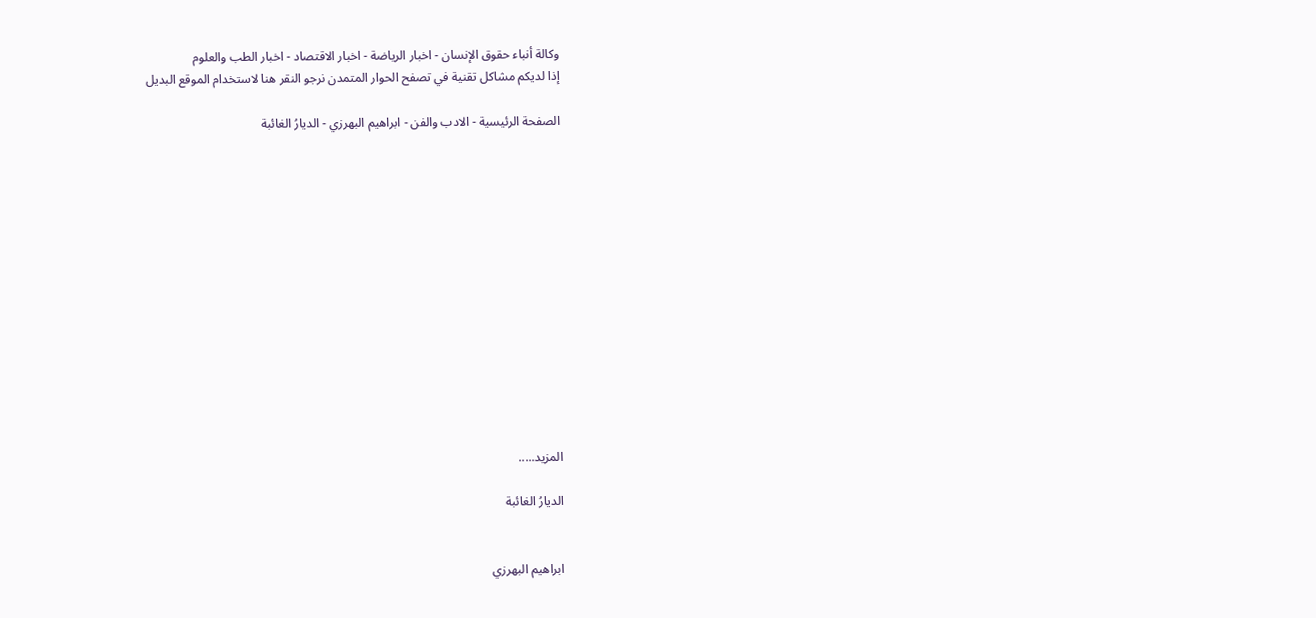وكالة أنباء حقوق الإنسان - اخبار الرياضة - اخبار الاقتصاد - اخبار الطب والعلوم
إذا لديكم مشاكل تقنية في تصفح الحوار المتمدن نرجو النقر هنا لاستخدام الموقع البديل

الصفحة الرئيسية - الادب والفن - ابراهيم البهرزي - الديارُ الغائبة














المزيد.....

الديارُ الغائبة


ابراهيم البهرزي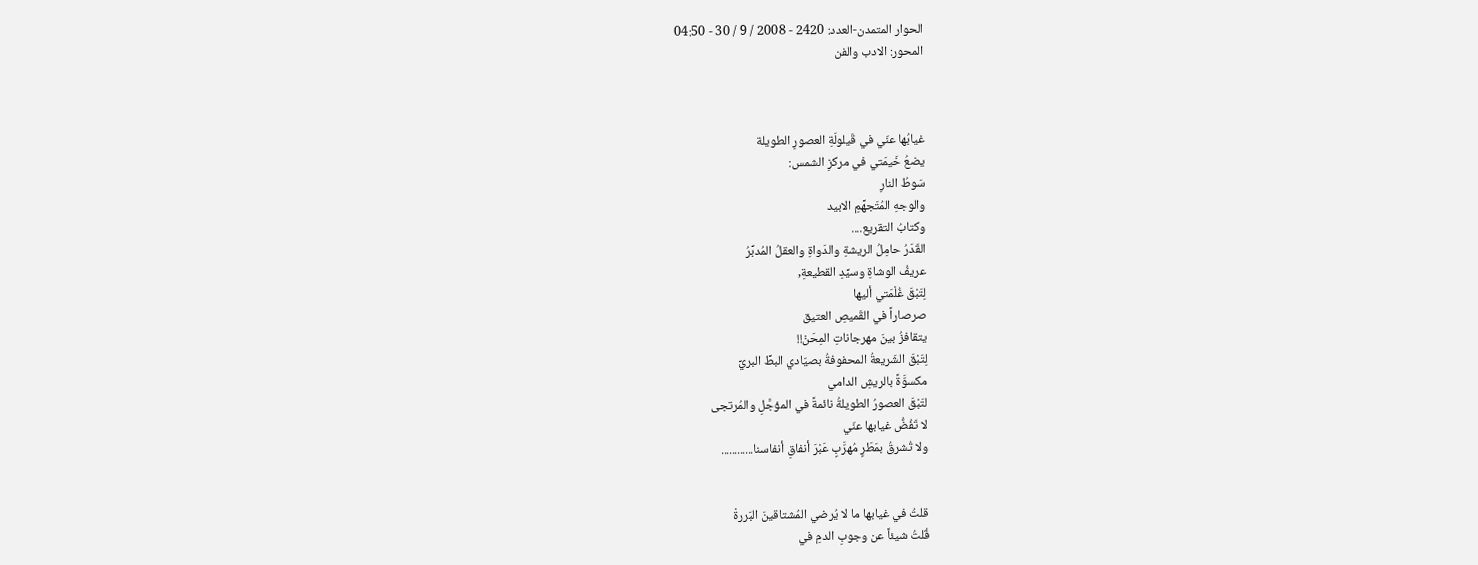الحوار المتمدن-العدد: 2420 - 2008 / 9 / 30 - 04:50
المحور: الادب والفن



غيابُها عنّي في قَيلولَةِ العصورِ الطويلة
يضعُ خَيمَتي في مركزِ الشمس:
سَوطُ النارِ
والوجهِ المُتَجهِّمِ الابيد
وكتابُ التقريع....
القَدَرُ حامِلُ الريشةِ والدَواةِ والعقلُ المُدبِّرُ
عريفُ الوشاةِ وسيِّدِ القطيعةِ,
لِتَبْقَ غُلْمَتي أليها
صرصاراً في القَميصِ العتيق
يتقافزُ بينَ مهرجاناتِ المِحَنْ!!
لِتَبْقَ الشَريعةُ المحفوفةُ بصيّادي البطِّ البريِّ
مكسوَّةً بالريشِ الدامي
لتَبْقَ العصورُ الطويلةُ نائمةً في المؤجَّلِ والمُرتجى
لا تَفُضُّ غيابها عنّي
ولا تُشرقُ بمَطَرٍ مُهرَّبٍ عَبْرَ أنفاقِ أنفاسنا............


قلتُ في غيابها ما لا يُرضي المُشتاقينَ البَررةْ
قُلتُ شيئاً عن وجوبِ الدمِ في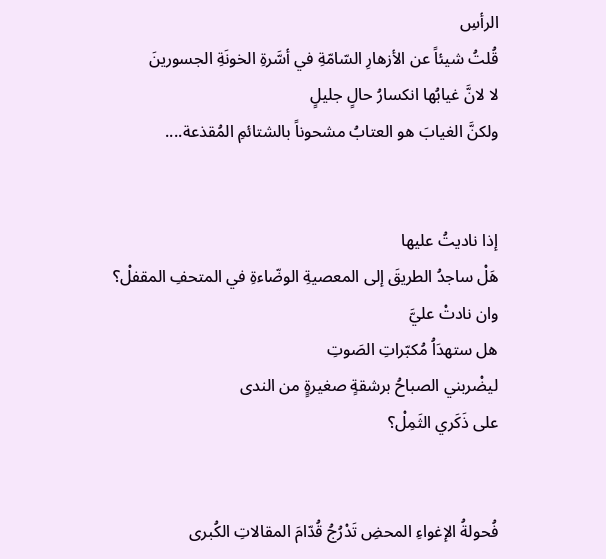الرأسِ
قُلتُ شيئاً عن الأزهارِ السّامّةِ في أسَّرةِ الخونَةِ الجسورينَ
لا لانَّ غيابُها انكسارُ حالٍ جليلٍ
ولكنَّ الغيابَ هو العتابُ مشحوناً بالشتائمِ المُقذعة....


إذا ناديتُ عليها
هَلْ ساجدُ الطريقَ إلى المعصيةِ الوضّاءةِ في المتحفِ المقفلْ؟
وان نادتْ عليَّ
هل ستهدَاُ مُكبّراتِ الصَوتِ
ليضْربني الصباحُ برشقةٍ صغيرةٍِ من الندى
على ذَكَري الثَمِلْ؟


فُحولةُ الإغواءِ المحضِ تَدْرُجُ قُدّامَ المقالاتِ الكُبرى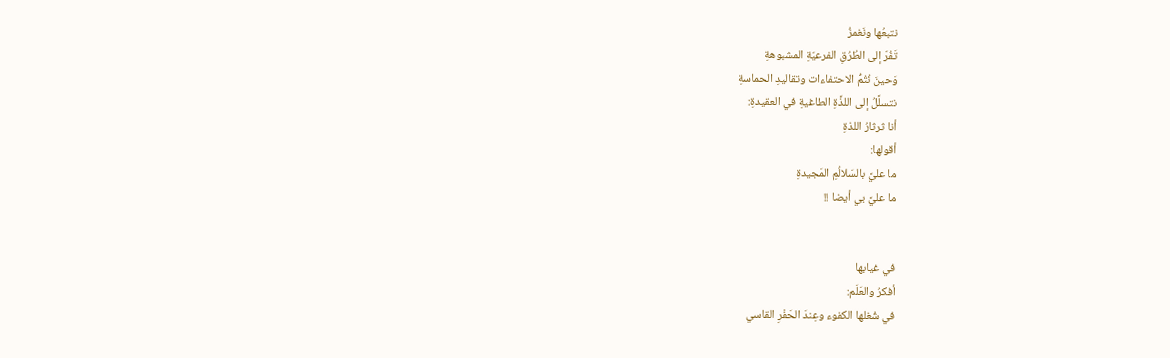نتبعُها ونَغمزُ
تَفُرّ إلى الطُرُقِ الفرعيّةِ المشبوهةِ
وَحينَ نُتُمُّ الاحتفاءات وتقاليدِ الحماسةِ
نتسلَّلُ إلى اللذَّةِ الطاغيةِ في العقيدةِ:
أنا ثرثارُ اللذةِ
أقولها:
ما عليَّ بالسَلالُمِ المَجيدةِ
ما عليَّ بي أيضا !!


في غيابها
أفكرُ والعَلَم:
في شُغلها الكفوء وعِندَ الحَفْرِ القاسي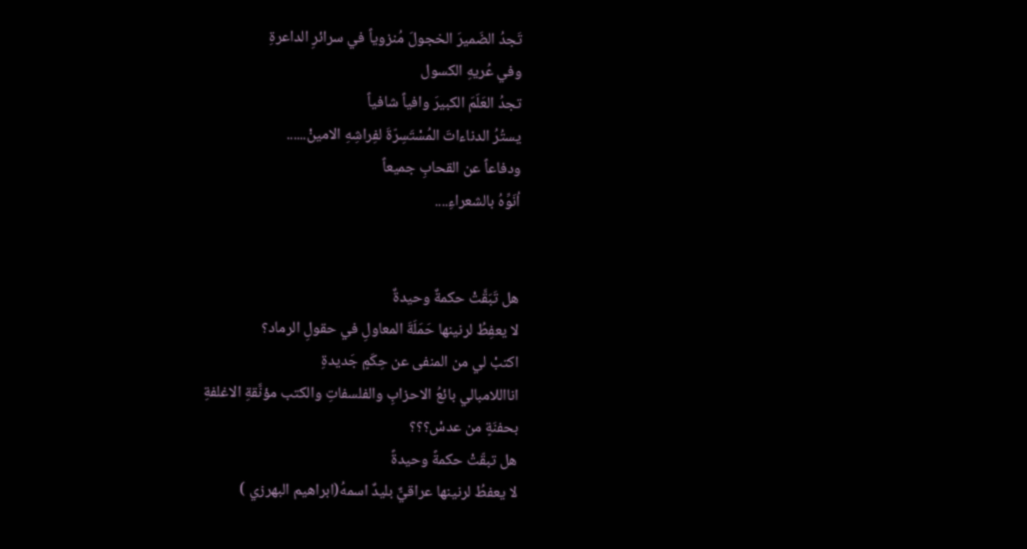تَجدُ الضَميرَ الخجولَ مُنزوياً في سرائرِ الداعرةِ
وفي عُريهِ الكسول
تجدُ العَلَمَ الكبيرَ وافياً شافياً
يستُرُ الدناءاتَ المُسْتَسِرّةَ لفِراشِهِ الامينْ......
ودفاعاً عن القحابِ جميعاً
اُنَوِّهُ بالشعراءِ....


هل تَبَقَّتْ حكمةٌ وحيدةٌ
لا يعفِطُ لرنينها حَمَلَةَ المعاولِ في حقولِ الرماد؟
اكتبْ لي من المنفى عن حِكَمٍ جَديدةِ
انااللامبالي بائعُ الاحزابِ والفلسفاتِ والكتب مؤنَّقةِ الاغلفةِ
بحفنَةٍ من عدسْ؟؟؟
هل تبقّتْ حكمةً وحيدةً
لا يعفطُ لرنينها عراقيٌّ بليدٌ اسمهُ(ابراهيم البهرزي )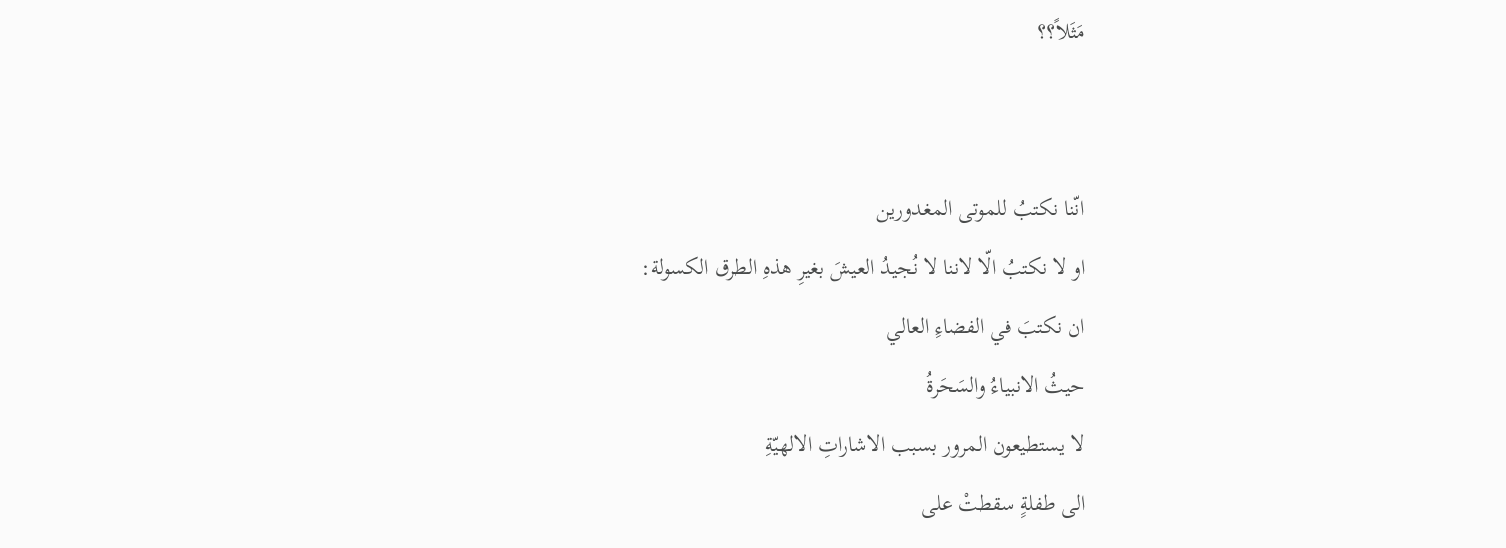مَثَلاً؟؟


انّنا نكتبُ للموتى المغدورين
او لا نكتبُ الّا لاننا لا نُجيدُ العيشَ بغيرِ هذهِ الطرق الكسولة:
ان نكتبَ في الفضاءِ العالي
حيثُ الانبياءُ والسَحَرةُ
لا يستطيعون المرور بسبب الاشاراتِ الالهيّةِ
الى طفلةٍ سقطتْ على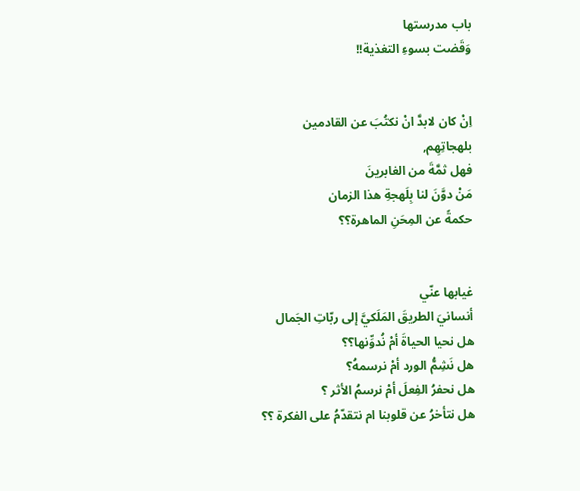باب مدرستها
وَقَضت بسوءِ التغذية!!


اِنْ كان لابدَّ انْ نكتُبَ عن القادمين
بلهجاتِهِم,
فهل ثمَّةَ من الغابرينَ
مَنْ دوَّنَ لنا بِلَهجةِ هذا الزمان
حكمةً عن المِحَنِ الماهرة؟؟


غيابها عنّي
أنسانيَ الطريقَ المَلَكيَّ إلى ربّاتِ الجَمال
هل نحيا الحياةَ أمْ نُدوِّنها؟؟
هل نَشِمُّ الورد أمْ نرسمهُ؟
هل نحفرُ الفِعلَ أمْ نرسمُ الأثر ؟
هل نتأخرُ عن قلوبنا ام نتقدّمُ على الفكرة ؟؟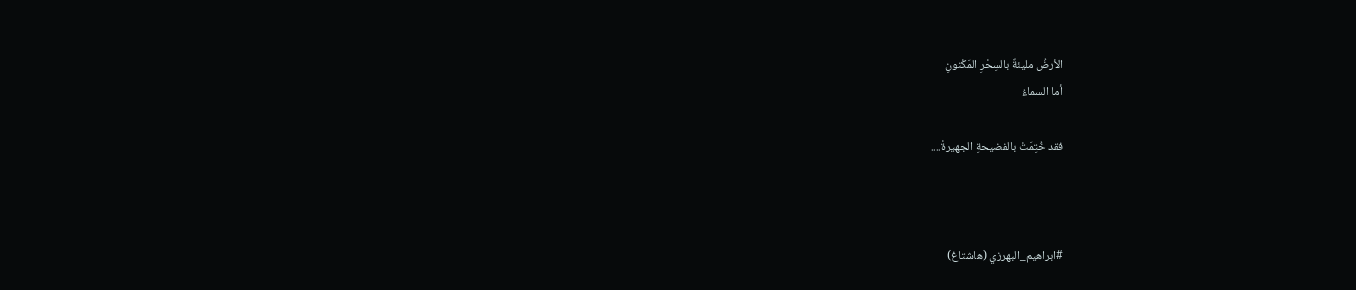الأرضُ مليئةٌ بالسِحْرِ المَكْنونِ
أما السماءُ

فقد خُتِمَتْ بالفضيحةِ الجهيرةْ....



#ابراهيم_البهرزي (هاشتاغ)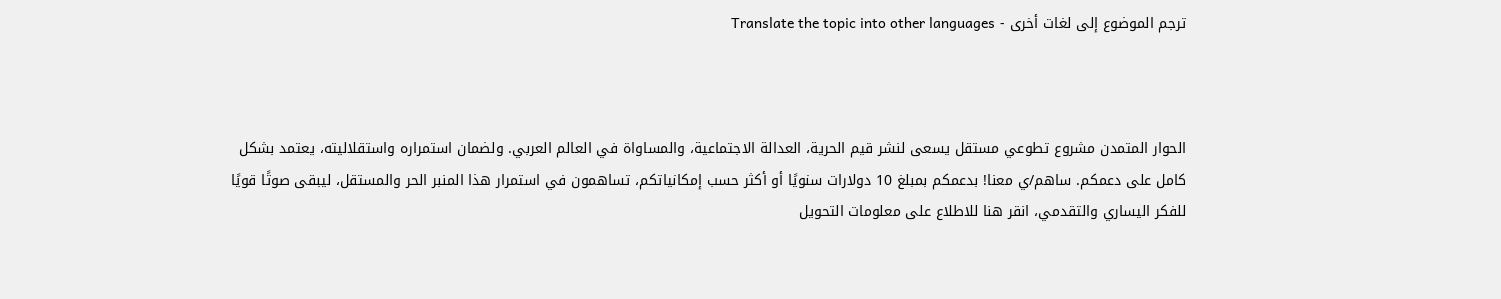ترجم الموضوع إلى لغات أخرى - Translate the topic into other languages



الحوار المتمدن مشروع تطوعي مستقل يسعى لنشر قيم الحرية، العدالة الاجتماعية، والمساواة في العالم العربي. ولضمان استمراره واستقلاليته، يعتمد بشكل كامل على دعمكم. ساهم/ي معنا! بدعمكم بمبلغ 10 دولارات سنويًا أو أكثر حسب إمكانياتكم، تساهمون في استمرار هذا المنبر الحر والمستقل، ليبقى صوتًا قويًا للفكر اليساري والتقدمي، انقر هنا للاطلاع على معلومات التحويل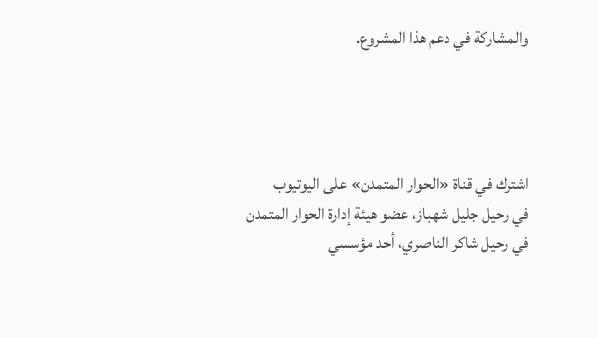والمشاركة في دعم هذا المشروع.




اشترك في قناة «الحوار المتمدن» على اليوتيوب
في رحيل جليل شهباز، عضو هيئة إدارة الحوار المتمدن
في رحيل شاكر الناصري، أحد مؤسسي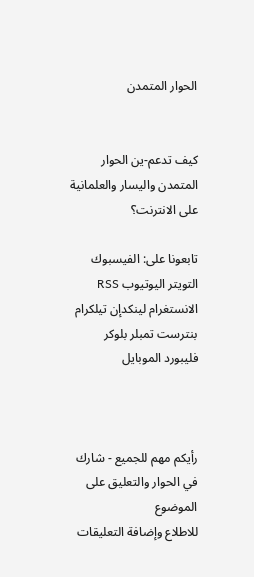الحوار المتمدن


كيف تدعم-ين الحوار المتمدن واليسار والعلمانية على الانترنت؟

تابعونا على: الفيسبوك التويتر اليوتيوب RSS الانستغرام لينكدإن تيلكرام بنترست تمبلر بلوكر فليبورد الموبايل



رأيكم مهم للجميع - شارك في الحوار والتعليق على الموضوع
للاطلاع وإضافة التعليقات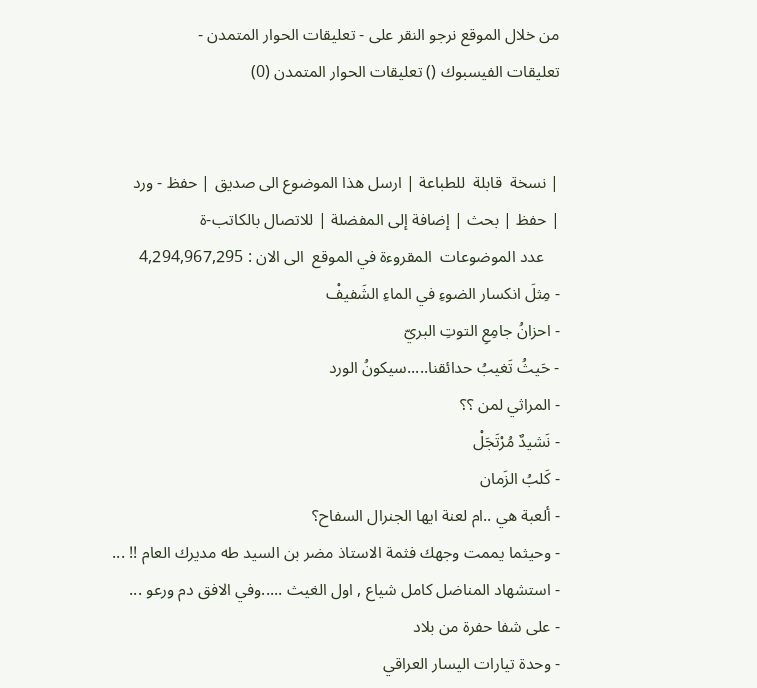من خلال الموقع نرجو النقر على - تعليقات الحوار المتمدن -
تعليقات الفيسبوك () تعليقات الحوار المتمدن (0)


| نسخة  قابلة  للطباعة | ارسل هذا الموضوع الى صديق | حفظ - ورد
| حفظ | بحث | إضافة إلى المفضلة | للاتصال بالكاتب-ة
    عدد الموضوعات  المقروءة في الموقع  الى الان : 4,294,967,295
- مِثلَ انكسار الضوءِ في الماءِ الشَفيفْ
- احزانُ جامِعِ التوتِ البريّ
- حَيثُ تَغيبُ حدائقنا.....سيكونُ الورد
- المراثي لمن ؟؟
- نَشيدٌ مُرْتَجَلْ
- كَلبُ الزَمان
- ألعبة هي ..ام لعنة ايها الجنرال السفاح؟
- وحيثما يممت وجهك فثمة الاستاذ مضر بن السيد طه مديرك العام !! ...
- استشهاد المناضل كامل شياع , اول الغيث .....وفي الافق دم ورعو ...
- على شفا حفرة من بلاد
- وحدة تيارات اليسار العراقي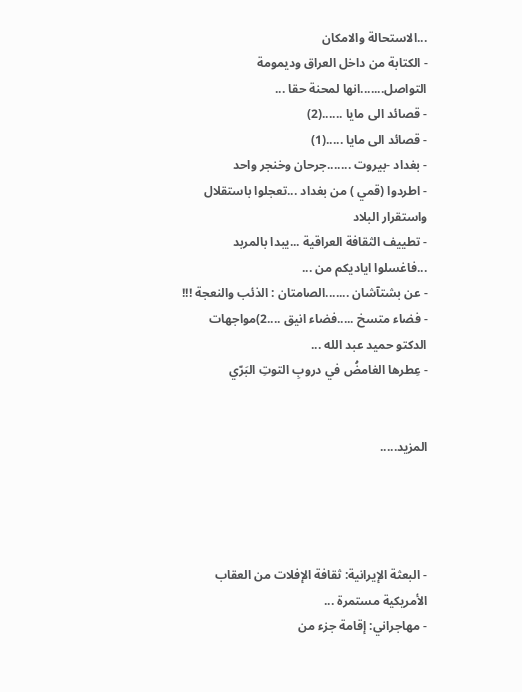...الاستحالة والامكان
- الكتابة من داخل العراق وديمومة التواصل.......انها لمحنة حقا ...
- قصائد الى مايا ......(2)
- قصائد الى مايا .....(1)
- بغداد -بيروت .......جرحان وخنجر واحد
- اطردوا (قمي ) من بغداد ...تعجلوا باستقلال واستقرار البلاد
- تطييف الثقافة العراقية ...يبدا بالمربد ...فاغسلوا اياديكم من ...
- عن بشتآشان .......الصامتان : الذئب والنعجة !!!
- فضاء متسخ .....فضاء انيق ....2)مواجهات الدكتو حميد عبد الله ...
- عِطرها الغامضُ في دروبِ التوتِ البَرّي


المزيد.....




- البعثة الإيرانية: ثقافة الإفلات من العقاب الأمريكية مستمرة ...
- مهاجراني: إقامة جزء من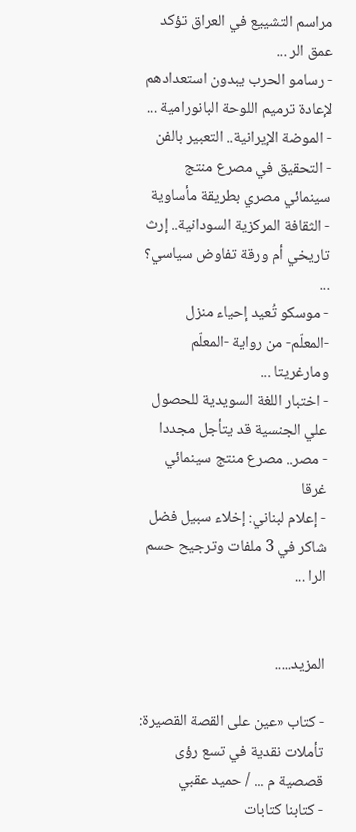مراسم التشييع في العراق تؤكد عمق الر ...
- رسامو الحرب يبدون استعدادهم لإعادة ترميم اللوحة البانورامية ...
- الموضة الإيرانية.. التعبير بالفن
- التحقيق في مصرع منتج سينمائي مصري بطريقة مأساوية
- الثقافة المركزية السودانية.. إرث تاريخي أم ورقة تفاوض سياسي؟ ...
- موسكو تُعيد إحياء منزل -المعلّم- من رواية -المعلّم ومارغريتا ...
- اختبار اللغة السويدية للحصول علي الجنسية قد يتأجل مجددا
- مصر.. مصرع منتج سينمائي غرقا
- إعلام لبناني: إخلاء سبيل فضل شاكر في 3 ملفات وترجيح حسم الرا ...


المزيد.....

- كتاب «عين على القصة القصيرة: تأملات نقدية في تسع رؤى قصصية م ... / حميد عقبي
- كتابنا كتابات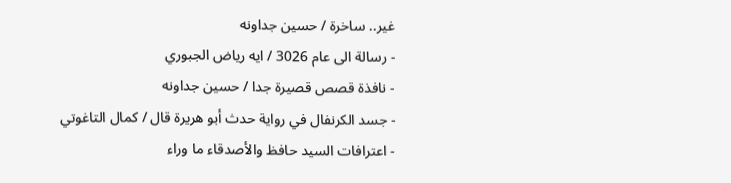غير.. ساخرة / حسين جداونه
- رسالة الى عام 3026 / ايه رياض الجبوري
- نافذة قصص قصيرة جدا / حسين جداونه
- جسد الكرنفال في رواية حدث أبو هريرة قال / كمال التاغوتي
- اعترافات السيد حافظ والأصدقاء ما وراء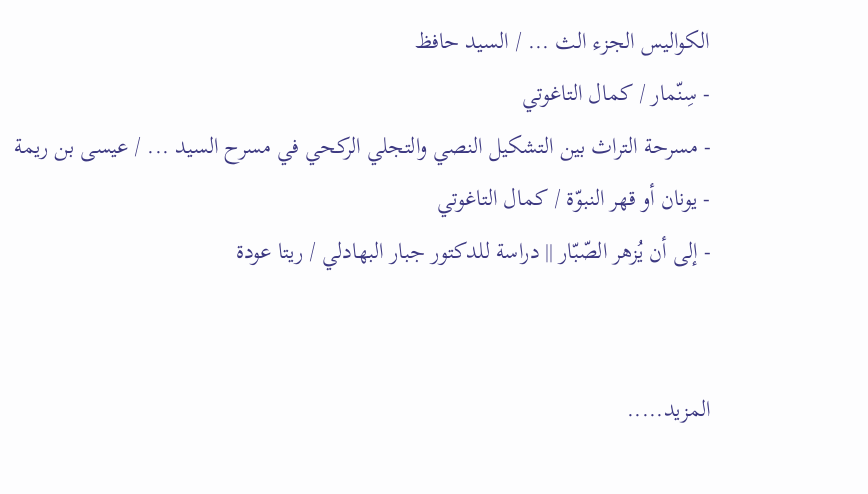الكواليس الجزء الث ... / السيد حافظ
- سِنّمار / كمال التاغوتي
- مسرحة التراث بين التشكيل النصي والتجلي الركحي في مسرح السيد ... / عيسى بن ريمة
- يونان أو قهر النبوّة / كمال التاغوتي
- إلى أن يُزهر الصّبّار || دراسة للدكتور جبار البهادلي / ريتا عودة


المزيد.....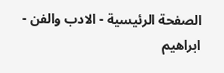الصفحة الرئيسية - الادب والفن - ابراهيم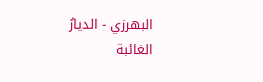البهرزي - الديارُ الغائبة